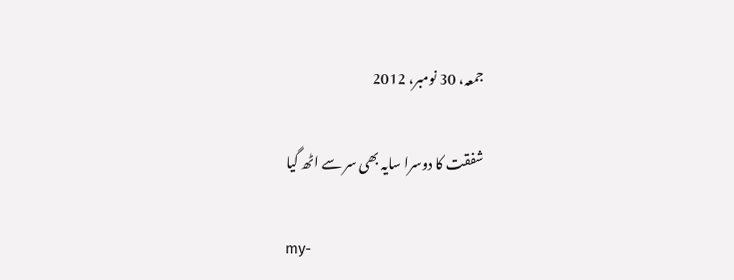جمعہ، 30 نومبر، 2012

شفقت کا دوسرا سایہ بھی سر سے اٹھ گیا

my-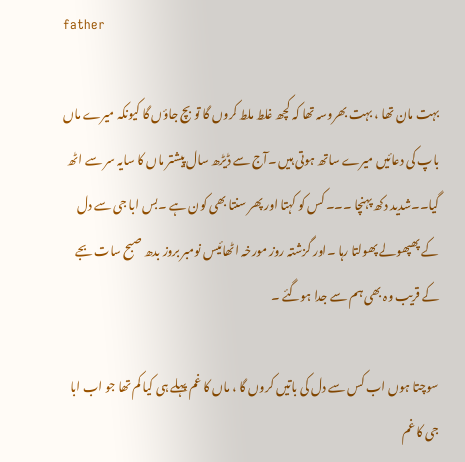father

بہت مان تھا ، بہت بھروسہ تھا کہ کچھ غلط ملط کروں گا تو بچ جاؤں گا کیونکہ میرے ماں باپ کی دعائیں میرے ساتھ ہوتی ہیں ۔آج سے ڈیڑھ سال پیشتر ماں کا سایہ سر سے اٹھ گیا۔۔شدید دکھ پہنچا ۔۔۔ کس کو کہتا اور پھر سنتا بھی کون ہے ۔بس ابا جی سے دل کے پھپھولے پھولتا رہا ۔اور گزشتہ روز مورخہ اٹھائیس نومبر بروز بدھ صبح سات بجے کے قریب وہ بھی ہم سے جدا ہوگئے ۔

سوچتا ہوں اب کس سے دل کی باتیں کروں گا ، ماں کا غم پہلے ہی کیا کم تھا جو اب ابا جی کا غم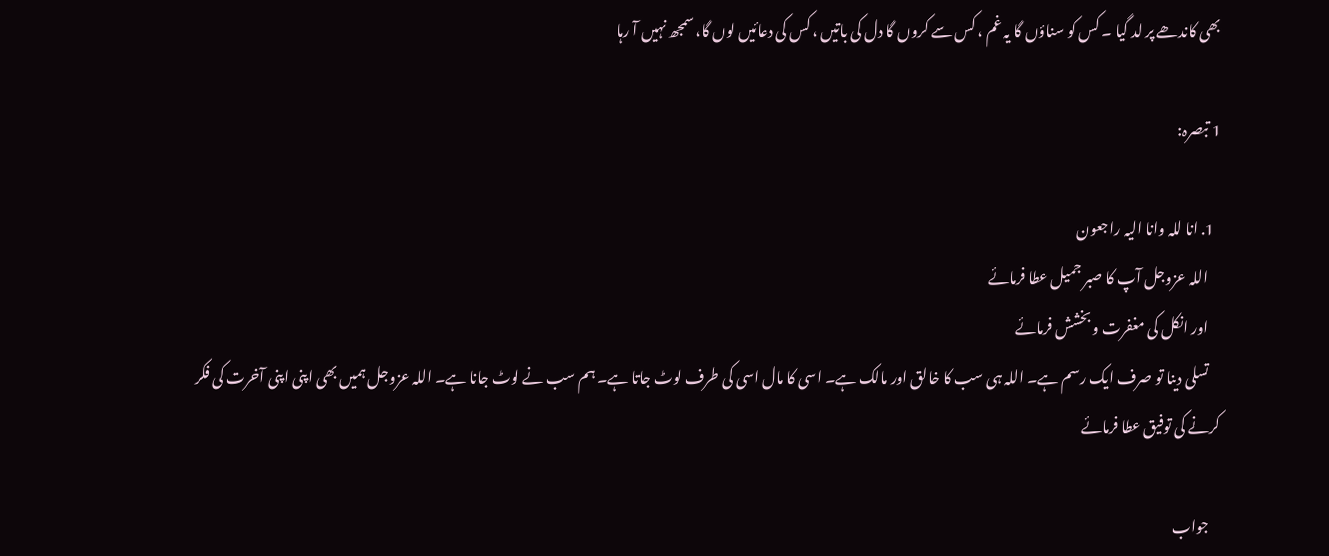بھی کاندھے پر لد گیا ۔ کس کو سناؤں گا یہ غم ، کس سے کروں گا دل کی باتیں ، کس کی دعائیں لوں گا، سمجھ نہیں آ رہا

1 تبصرہ:

  1. انا للہ وانا الیہ راجعون
    اللہ عزوجل آپ کا صبر جمیل عطا فرمائے
    اور انکل کی مغفرت و بخشش فرمائے
    تسلی دینا تو صرف ایک رسم ہے۔ اللہ ہی سب کا خالق اور مالک ہے۔ اسی کا مال اسی کی طرف لوٹ جاتا ہے۔ ہم سب نے لوٹ جانا ہے۔ اللہ عزوجل ہمیں بھی اپنی اپنی آخرت کی فکر کرنے کی توفیق عطا فرمائے

    جواب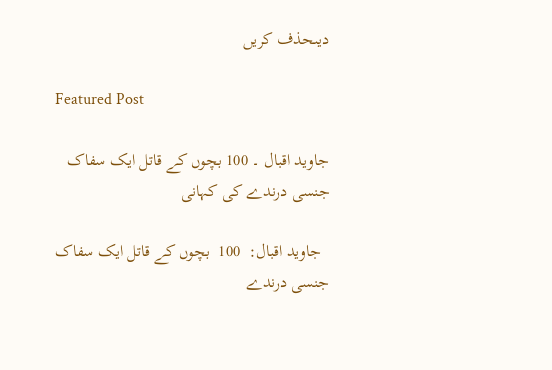دیںحذف کریں

Featured Post

جاوید اقبال ۔ 100 بچوں کے قاتل ایک سفاک جنسی درندے کی کہانی

  جاوید اقبال:  100  بچوں کے قاتل ایک سفاک جنسی درندے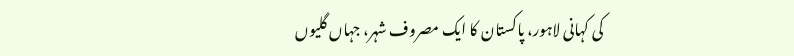کی کہانی لاہور، پاکستان کا ایک مصروف شہر، جہاں گلیوں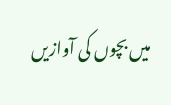میں بچوں کی آوازیں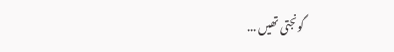گونجتی تھیں ...